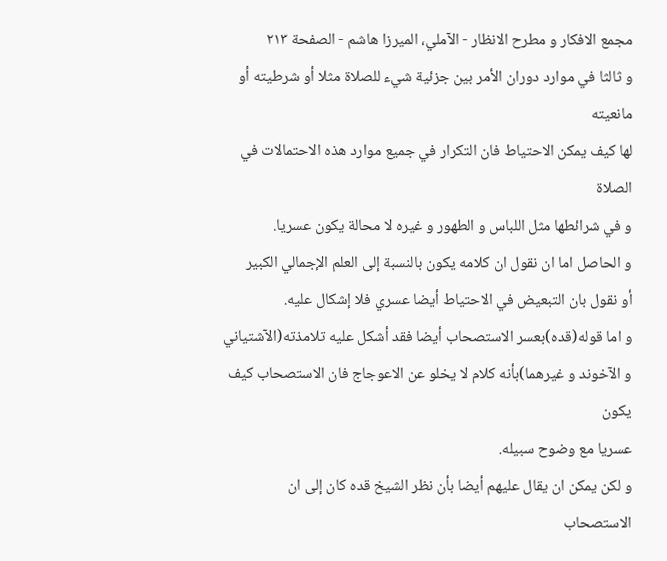مجمع الافكار و مطرح الانظار - الآملي، الميرزا هاشم - الصفحة ٢١٣
و ثالثا في موارد دوران الأمر بين جزئية شيء للصلاة مثلا أو شرطيته أو مانعيته
لها كيف يمكن الاحتياط فان التكرار في جميع موارد هذه الاحتمالات في الصلاة
و في شرائطها مثل اللباس و الطهور و غيره لا محالة يكون عسريا.
و الحاصل اما ان نقول ان كلامه يكون بالنسبة إلى العلم الإجمالي الكبير
أو نقول بان التبعيض في الاحتياط أيضا عسري فلا إشكال عليه.
و اما قوله(قده)بعسر الاستصحاب أيضا فقد أشكل عليه تلامذته(الآشتياني
و الآخوند و غيرهما)بأنه كلام لا يخلو عن الاعوجاج فان الاستصحاب كيف يكون
عسريا مع وضوح سبيله.
و لكن يمكن ان يقال عليهم أيضا بأن نظر الشيخ قده كان إلى ان الاستصحاب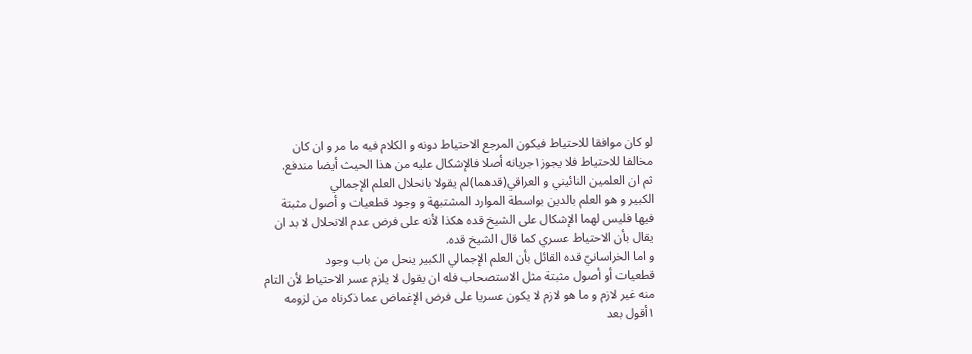لو كان موافقا للاحتياط فيكون المرجع الاحتياط دونه و الكلام فيه ما مر و ان كان
مخالفا للاحتياط فلا يجوز١جريانه أصلا فالإشكال عليه من هذا الحيث أيضا مندفع.
ثم ان العلمين النائيني و العراقي(قدهما)لم يقولا بانحلال العلم الإجمالي
الكبير و هو العلم بالدين بواسطة الموارد المشتبهة و وجود قطعيات و أصول مثبتة
فيها فليس لهما الإشكال على الشيخ قده هكذا لأنه على فرض عدم الانحلال لا بد ان
يقال بأن الاحتياط عسري كما قال الشيخ قده.
و اما الخراسانيّ قده القائل بأن العلم الإجمالي الكبير ينحل من باب وجود
قطعيات أو أصول مثبتة مثل الاستصحاب فله ان يقول لا يلزم عسر الاحتياط لأن التام
منه غير لازم و ما هو لازم لا يكون عسريا على فرض الإغماض عما ذكرناه من لزومه
١أقول بعد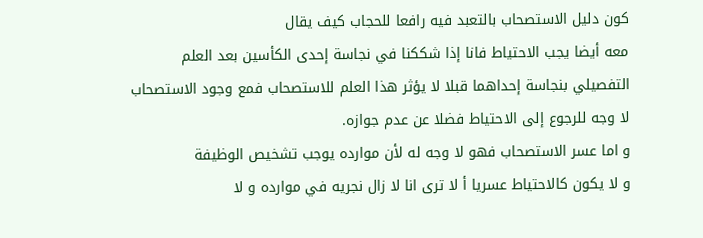كون دليل الاستصحاب بالتعبد فيه رافعا للحجاب كيف يقال
معه أيضا يجب الاحتياط فانا إذا شككنا في نجاسة إحدى الكأسين بعد العلم
التفصيلي بنجاسة إحداهما قبلا لا يؤثر هذا العلم للاستصحاب فمع وجود الاستصحاب
لا وجه للرجوع إلى الاحتياط فضلا عن عدم جوازه.
و اما عسر الاستصحاب فهو لا وجه له لأن موارده يوجب تشخيص الوظيفة
و لا يكون كالاحتياط عسريا أ لا ترى انا لا زال نجريه في موارده و لا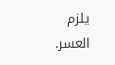يلزم العسر.